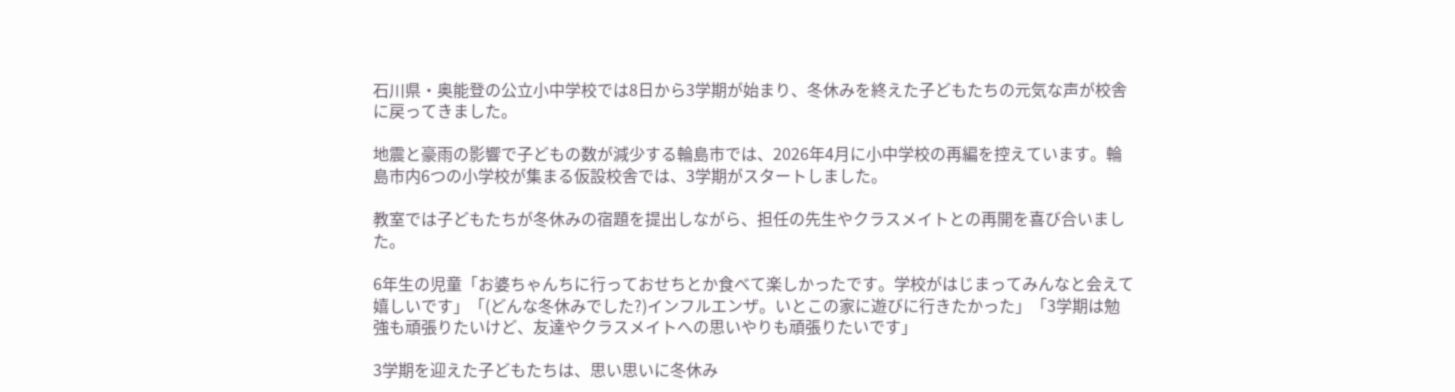石川県・奥能登の公立小中学校では8日から3学期が始まり、冬休みを終えた子どもたちの元気な声が校舎に戻ってきました。

地震と豪雨の影響で子どもの数が減少する輪島市では、2026年4月に小中学校の再編を控えています。輪島市内6つの小学校が集まる仮設校舎では、3学期がスタートしました。

教室では子どもたちが冬休みの宿題を提出しながら、担任の先生やクラスメイトとの再開を喜び合いました。

6年生の児童「お婆ちゃんちに行っておせちとか食べて楽しかったです。学校がはじまってみんなと会えて嬉しいです」「(どんな冬休みでした?)インフルエンザ。いとこの家に遊びに行きたかった」「3学期は勉強も頑張りたいけど、友達やクラスメイトへの思いやりも頑張りたいです」

3学期を迎えた子どもたちは、思い思いに冬休み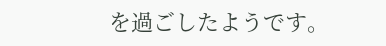を過ごしたようです。